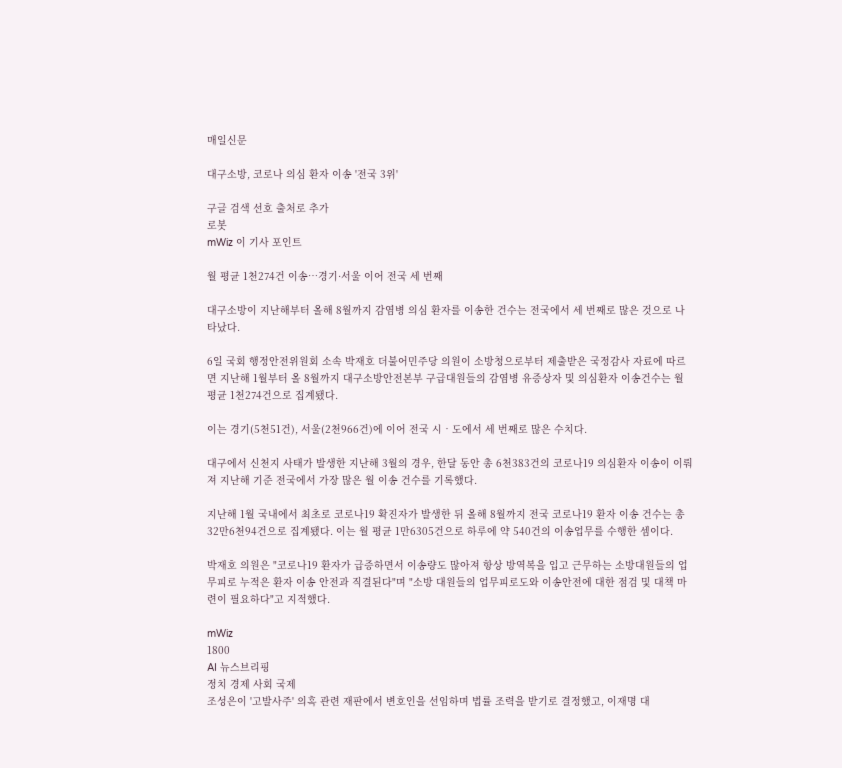매일신문

대구소방, 코로나 의심 환자 이송 '전국 3위'

구글 검색 선호 출처로 추가
로봇
mWiz 이 기사 포인트

월 평균 1천274건 이송…경기·서울 이어 전국 세 번째

대구소방이 지난해부터 올해 8월까지 감염병 의심 환자를 이송한 건수는 전국에서 세 번째로 많은 것으로 나타났다.

6일 국회 행정안전위원회 소속 박재호 더불어민주당 의원이 소방청으로부터 제출받은 국정감사 자료에 따르면 지난해 1월부터 올 8월까지 대구소방안전본부 구급대원들의 감염병 유증상자 및 의심환자 이송건수는 월 평균 1천274건으로 집계됐다.

이는 경기(5천51건), 서울(2천966건)에 이어 전국 시‧도에서 세 번째로 많은 수치다.

대구에서 신천지 사태가 발생한 지난해 3월의 경우, 한달 동안 총 6천383건의 코로나19 의심환자 이송이 이뤄져 지난해 기준 전국에서 가장 많은 월 이송 건수를 기록했다.

지난해 1월 국내에서 최초로 코로나19 확진자가 발생한 뒤 올해 8월까지 전국 코로나19 환자 이송 건수는 총 32만6천94건으로 집계됐다. 이는 월 평균 1만6305건으로 하루에 약 540건의 이송업무를 수행한 셈이다.

박재호 의원은 "코로나19 환자가 급증하면서 이송량도 많아져 항상 방역복을 입고 근무하는 소방대원들의 업무피로 누적은 환자 이송 안전과 직결된다"며 "소방 대원들의 업무피로도와 이송안전에 대한 점검 및 대책 마련이 필요하다"고 지적했다.

mWiz
1800
AI 뉴스브리핑
정치 경제 사회 국제
조성은이 '고발사주' 의혹 관련 재판에서 변호인을 선임하며 법률 조력을 받기로 결정했고, 이재명 대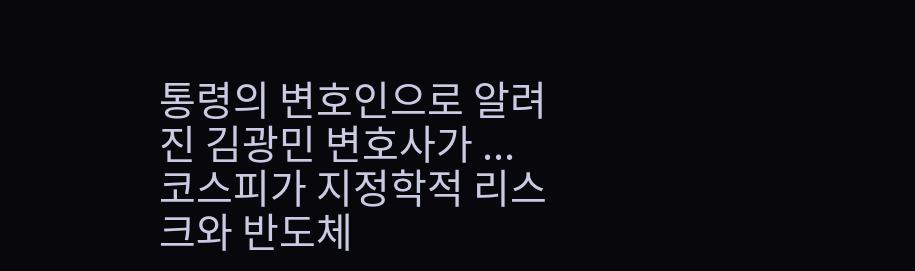통령의 변호인으로 알려진 김광민 변호사가 ...
코스피가 지정학적 리스크와 반도체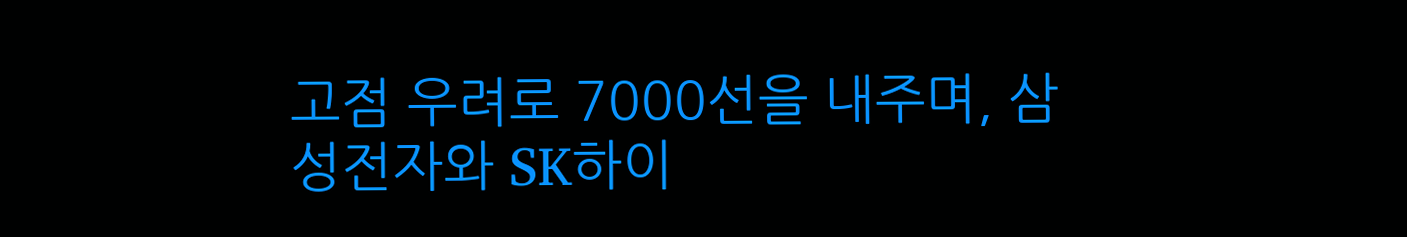고점 우려로 7000선을 내주며, 삼성전자와 SK하이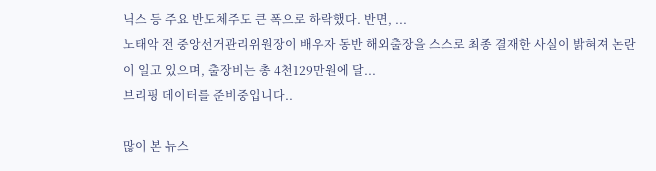닉스 등 주요 반도체주도 큰 폭으로 하락했다. 반면, ...
노태악 전 중앙선거관리위원장이 배우자 동반 해외출장을 스스로 최종 결재한 사실이 밝혀져 논란이 일고 있으며, 출장비는 총 4천129만원에 달...
브리핑 데이터를 준비중입니다..

많이 본 뉴스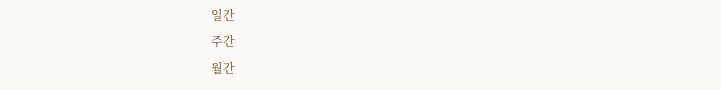일간
주간
월간